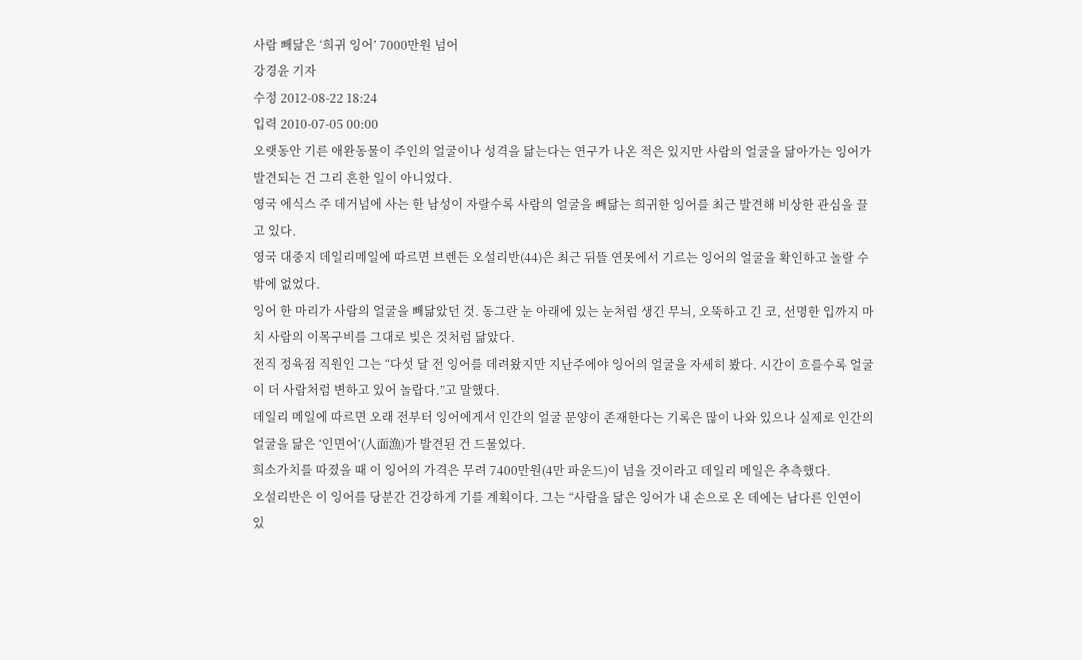사람 빼닮은 ‘희귀 잉어’ 7000만원 넘어
강경윤 기자
수정 2012-08-22 18:24
입력 2010-07-05 00:00
오랫동안 기른 애완동물이 주인의 얼굴이나 성격을 닮는다는 연구가 나온 적은 있지만 사람의 얼굴을 닮아가는 잉어가 발견되는 건 그리 흔한 일이 아니었다.
영국 에식스 주 데거넘에 사는 한 남성이 자랄수록 사람의 얼굴을 빼닮는 희귀한 잉어를 최근 발견해 비상한 관심을 끌고 있다.
영국 대중지 데일리메일에 따르면 브렌든 오설리반(44)은 최근 뒤뜰 연못에서 기르는 잉어의 얼굴을 확인하고 놀랄 수밖에 없었다.
잉어 한 마리가 사람의 얼굴을 빼닮았던 것. 동그란 눈 아래에 있는 눈처럼 생긴 무늬, 오뚝하고 긴 코, 선명한 입까지 마치 사람의 이목구비를 그대로 빚은 것처럼 닮았다.
전직 정육점 직원인 그는 “다섯 달 전 잉어를 데려왔지만 지난주에야 잉어의 얼굴을 자세히 봤다. 시간이 흐를수록 얼굴이 더 사람처럼 변하고 있어 놀랍다.”고 말했다.
데일리 메일에 따르면 오래 전부터 잉어에게서 인간의 얼굴 문양이 존재한다는 기록은 많이 나와 있으나 실제로 인간의 얼굴을 닮은 ‘인면어’(人面漁)가 발견된 건 드물었다.
희소가치를 따졌을 때 이 잉어의 가격은 무려 7400만원(4만 파운드)이 넘을 것이라고 데일리 메일은 추측했다.
오설리반은 이 잉어를 당분간 건강하게 기를 계획이다. 그는 “사람을 닮은 잉어가 내 손으로 온 데에는 남다른 인연이 있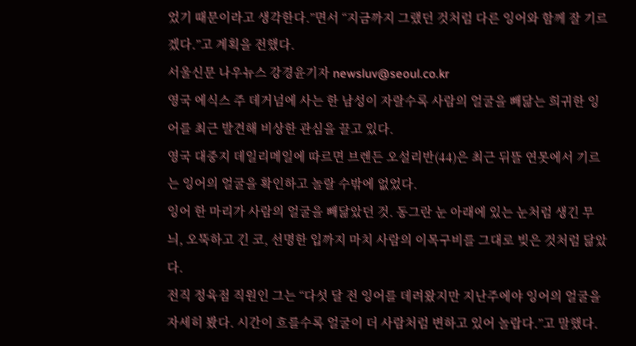었기 때문이라고 생각한다.”면서 “지금까지 그랬던 것처럼 다른 잉어와 함께 잘 기르겠다.”고 계획을 전했다.
서울신문 나우뉴스 강경윤기자 newsluv@seoul.co.kr
영국 에식스 주 데거넘에 사는 한 남성이 자랄수록 사람의 얼굴을 빼닮는 희귀한 잉어를 최근 발견해 비상한 관심을 끌고 있다.
영국 대중지 데일리메일에 따르면 브렌든 오설리반(44)은 최근 뒤뜰 연못에서 기르는 잉어의 얼굴을 확인하고 놀랄 수밖에 없었다.
잉어 한 마리가 사람의 얼굴을 빼닮았던 것. 동그란 눈 아래에 있는 눈처럼 생긴 무늬, 오뚝하고 긴 코, 선명한 입까지 마치 사람의 이목구비를 그대로 빚은 것처럼 닮았다.
전직 정육점 직원인 그는 “다섯 달 전 잉어를 데려왔지만 지난주에야 잉어의 얼굴을 자세히 봤다. 시간이 흐를수록 얼굴이 더 사람처럼 변하고 있어 놀랍다.”고 말했다.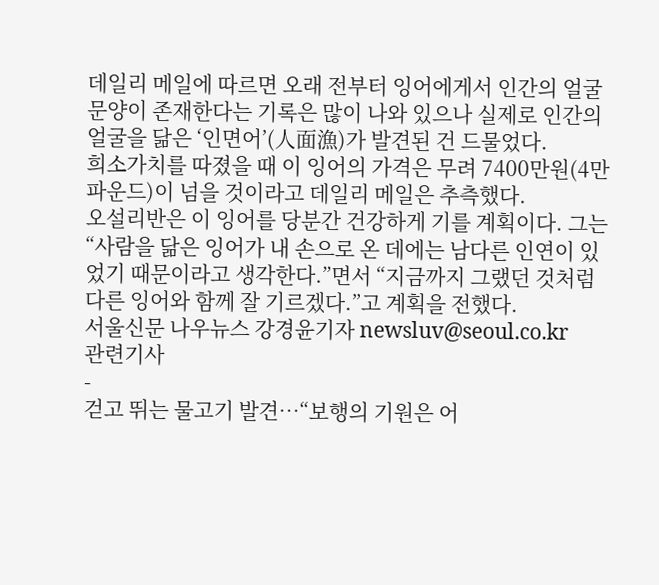데일리 메일에 따르면 오래 전부터 잉어에게서 인간의 얼굴 문양이 존재한다는 기록은 많이 나와 있으나 실제로 인간의 얼굴을 닮은 ‘인면어’(人面漁)가 발견된 건 드물었다.
희소가치를 따졌을 때 이 잉어의 가격은 무려 7400만원(4만 파운드)이 넘을 것이라고 데일리 메일은 추측했다.
오설리반은 이 잉어를 당분간 건강하게 기를 계획이다. 그는 “사람을 닮은 잉어가 내 손으로 온 데에는 남다른 인연이 있었기 때문이라고 생각한다.”면서 “지금까지 그랬던 것처럼 다른 잉어와 함께 잘 기르겠다.”고 계획을 전했다.
서울신문 나우뉴스 강경윤기자 newsluv@seoul.co.kr
관련기사
-
걷고 뛰는 물고기 발견…“보행의 기원은 어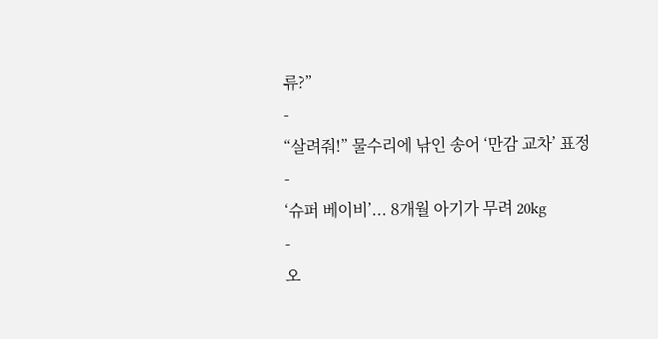류?”
-
“살려줘!” 물수리에 낚인 송어 ‘만감 교차’ 표정
-
‘슈퍼 베이비’... 8개월 아기가 무려 20kg
-
오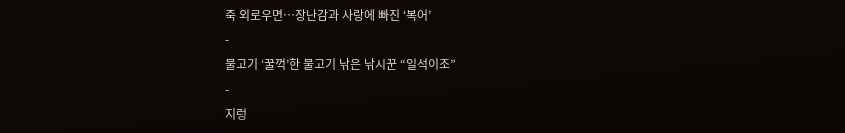죽 외로우면…장난감과 사랑에 빠진 ‘복어’
-
물고기 ‘꿀꺽’한 물고기 낚은 낚시꾼 “일석이조”
-
지렁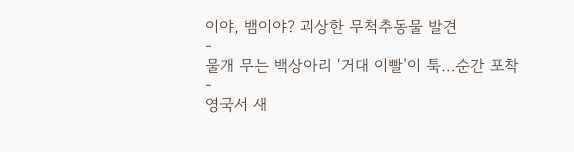이야, 뱀이야? 괴상한 무척추동물 발견
-
물개 무는 백상아리 ‘거대 이빨’이 툭…순간 포착
-
영국서 새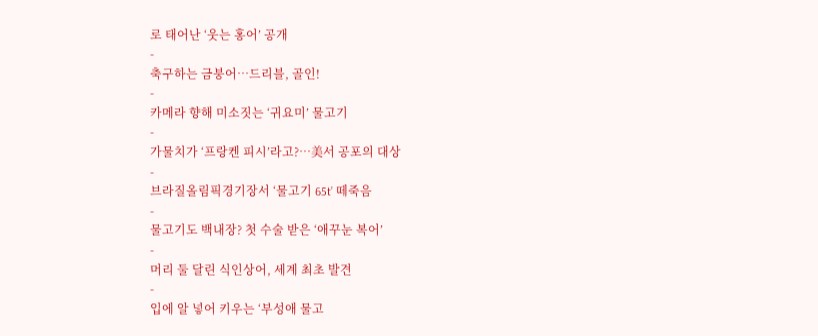로 태어난 ‘웃는 홍어’ 공개
-
축구하는 금붕어…드리블, 골인!
-
카메라 향해 미소짓는 ‘귀요미’ 물고기
-
가물치가 ‘프랑켄 피시’라고?…美서 공포의 대상
-
브라질올림픽경기장서 ‘물고기 65t’ 떼죽음
-
물고기도 백내장? 첫 수술 받은 ‘애꾸눈 복어’
-
머리 둘 달린 식인상어, 세계 최초 발견
-
입에 알 넣어 키우는 ‘부성애 물고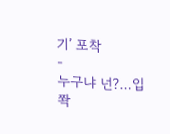기’ 포착
-
누구냐 넌?…입 쫙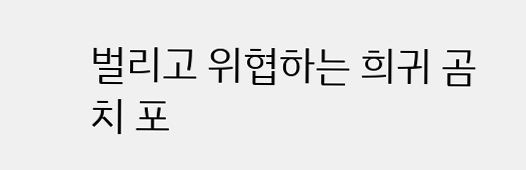벌리고 위협하는 희귀 곰치 포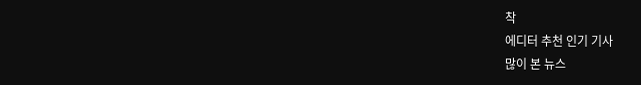착
에디터 추천 인기 기사
많이 본 뉴스